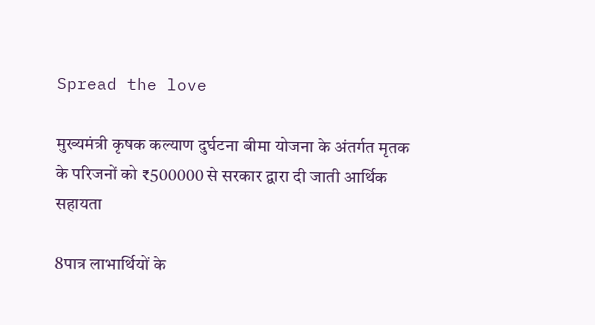Spread the love

मुख्यमंत्री कृषक कल्याण दुर्घटना बीमा योजना के अंतर्गत मृतक के परिजनों को ₹500000 से सरकार द्वारा दी जाती आर्थिक सहायता

8पात्र लाभार्थियों के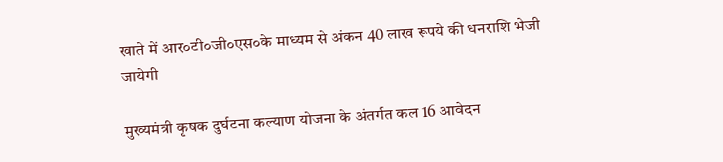खाते में आर०टी०जी०एस०के माध्यम से अंकन 40 लाख रूपये की धनराशि भेजी जायेगी

मुख्यमंत्री कृषक दुर्घटना कल्याण योजना के अंतर्गत कल 16 आवेदन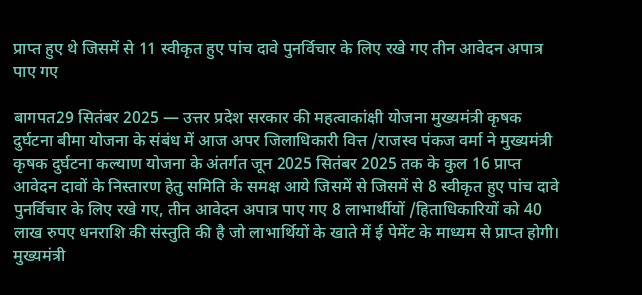प्राप्त हुए थे जिसमें से 11 स्वीकृत हुए पांच दावे पुनर्विचार के लिए रखे गए तीन आवेदन अपात्र पाए गए

बागपत29 सितंबर 2025 — उत्तर प्रदेश सरकार की महत्वाकांक्षी योजना मुख्यमंत्री कृषक दुर्घटना बीमा योजना के संबंध में आज अपर जिलाधिकारी वित्त /राजस्व पंकज वर्मा ने मुख्यमंत्री कृषक दुर्घटना कल्याण योजना के अंतर्गत जून 2025 सितंबर 2025 तक के कुल 16 प्राप्त आवेदन दावों के निस्तारण हेतु समिति के समक्ष आये जिसमें से जिसमें से 8 स्वीकृत हुए पांच दावे पुनर्विचार के लिए रखे गए, तीन आवेदन अपात्र पाए गए 8 लाभार्थीयों /हिताधिकारियों को 40 लाख रुपए धनराशि की संस्तुति की है जो लाभार्थियों के खाते में ई पेमेंट के माध्यम से प्राप्त होगी।
मुख्यमंत्री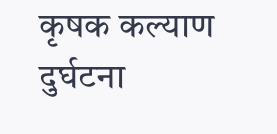कृषक कल्याण दुर्घटना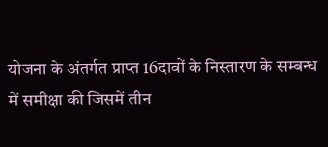योजना के अंतर्गत प्राप्त 16दावों के निस्तारण के सम्बन्ध में समीक्षा की जिसमें तीन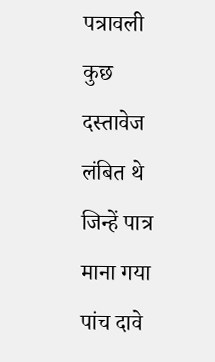पत्रावली कुछ दस्तावेज लंबित थे जिन्हें पात्र माना गया पांच दावे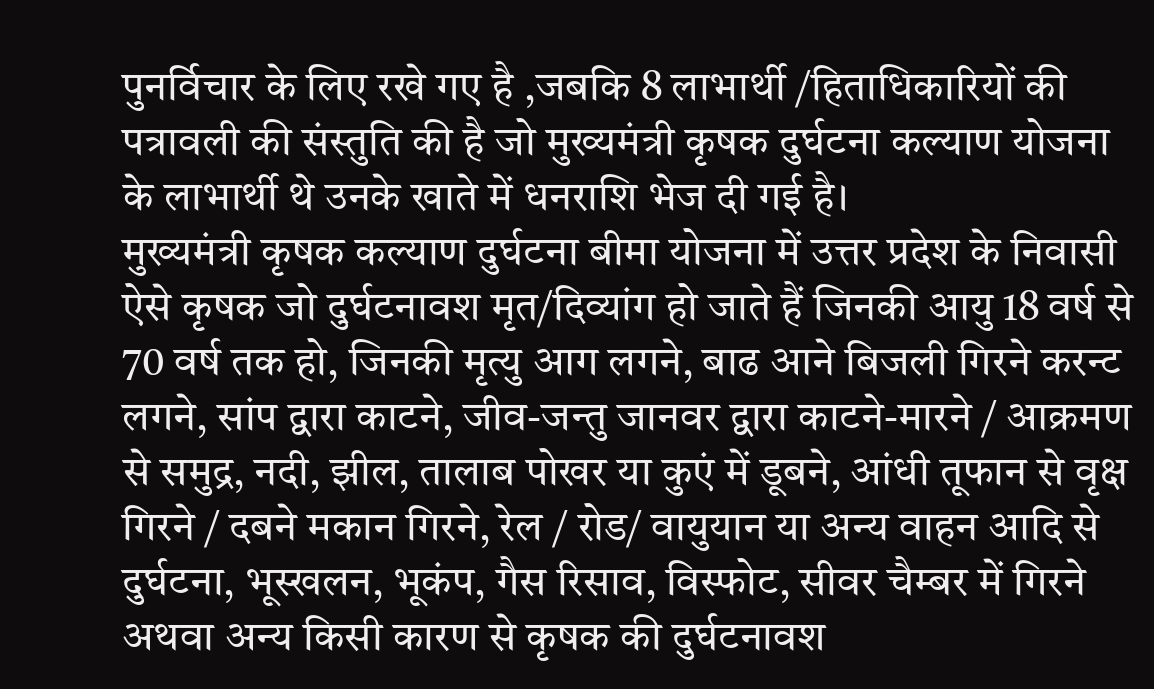पुनर्विचार के लिए रखे गए है ,जबकि 8 लाभार्थी /हिताधिकारियों की पत्रावली की संस्तुति की है जो मुख्यमंत्री कृषक दुर्घटना कल्याण योजना के लाभार्थी थे उनके खाते में धनराशि भेज दी गई है।
मुख्यमंत्री कृषक कल्याण दुर्घटना बीमा योजना में उत्तर प्रदेश के निवासी ऐसे कृषक जो दुर्घटनावश मृत/दिव्यांग हो जाते हैं जिनकी आयु 18 वर्ष से 70 वर्ष तक हो, जिनकी मृत्यु आग लगने, बाढ आने बिजली गिरने करन्ट लगने, सांप द्वारा काटने, जीव-जन्तु जानवर द्वारा काटने-मारने / आक्रमण से समुद्र, नदी, झील, तालाब पोखर या कुएं में डूबने, आंधी तूफान से वृक्ष गिरने / दबने मकान गिरने, रेल / रोड/ वायुयान या अन्य वाहन आदि से दुर्घटना, भूस्खलन, भूकंप, गैस रिसाव, विस्फोट, सीवर चैम्बर में गिरने अथवा अन्य किसी कारण से कृषक की दुर्घटनावश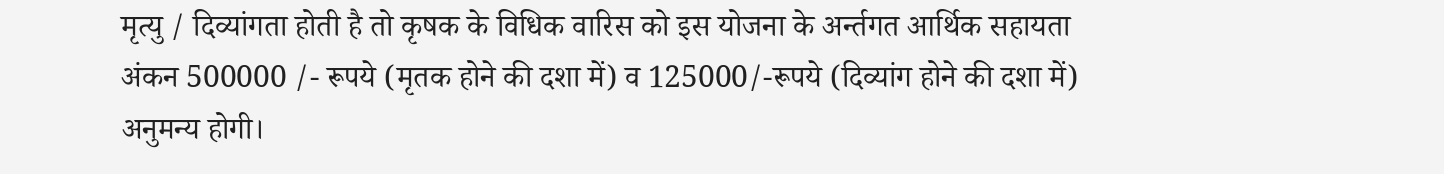मृत्यु / दिव्यांगता होती है तो कृषक के विधिक वारिस को इस योजना के अर्न्तगत आर्थिक सहायता अंकन 500000 /- रूपये (मृतक होने की दशा में) व 125000/-रूपये (दिव्यांग होने की दशा में) अनुमन्य होगी।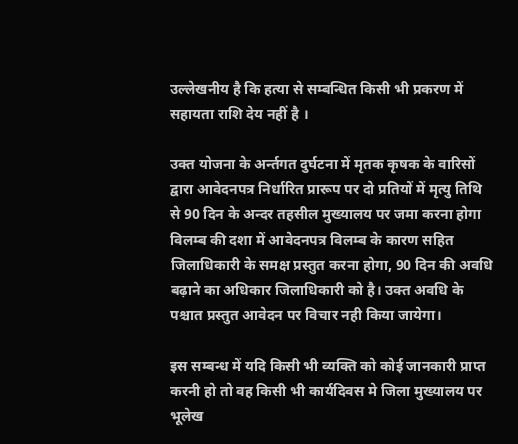उल्लेखनीय है कि हत्या से सम्बन्धित किसी भी प्रकरण में सहायता राशि देय नहीं है ।

उक्त योजना के अर्न्तगत दुर्घटना में मृतक कृषक के वारिसों द्वारा आवेदनपत्र निर्धारित प्रारूप पर दो प्रतियों में मृत्यु तिथि से 90 दिन के अन्दर तहसील मुख्यालय पर जमा करना होगा विलम्ब की दशा में आवेदनपत्र विलम्ब के कारण सहित जिलाधिकारी के समक्ष प्रस्तुत करना होगा, 90 दिन की अवधि बढ़ाने का अधिकार जिलाधिकारी को है। उक्त अवधि के पश्चात प्रस्तुत आवेदन पर विचार नही किया जायेगा।

इस सम्बन्ध में यदि किसी भी व्यक्ति को कोई जानकारी प्राप्त करनी हो तो वह किसी भी कार्यदिवस मे जिला मुख्यालय पर भूलेख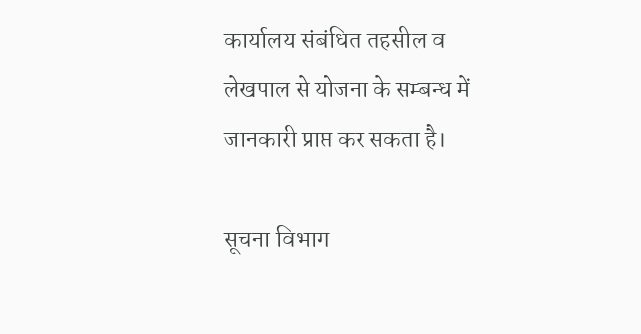कार्यालय संबंधित तहसील व लेखपाल से योजना के सम्बन्ध में जानकारी प्राप्त कर सकता है।

सूचना विभाग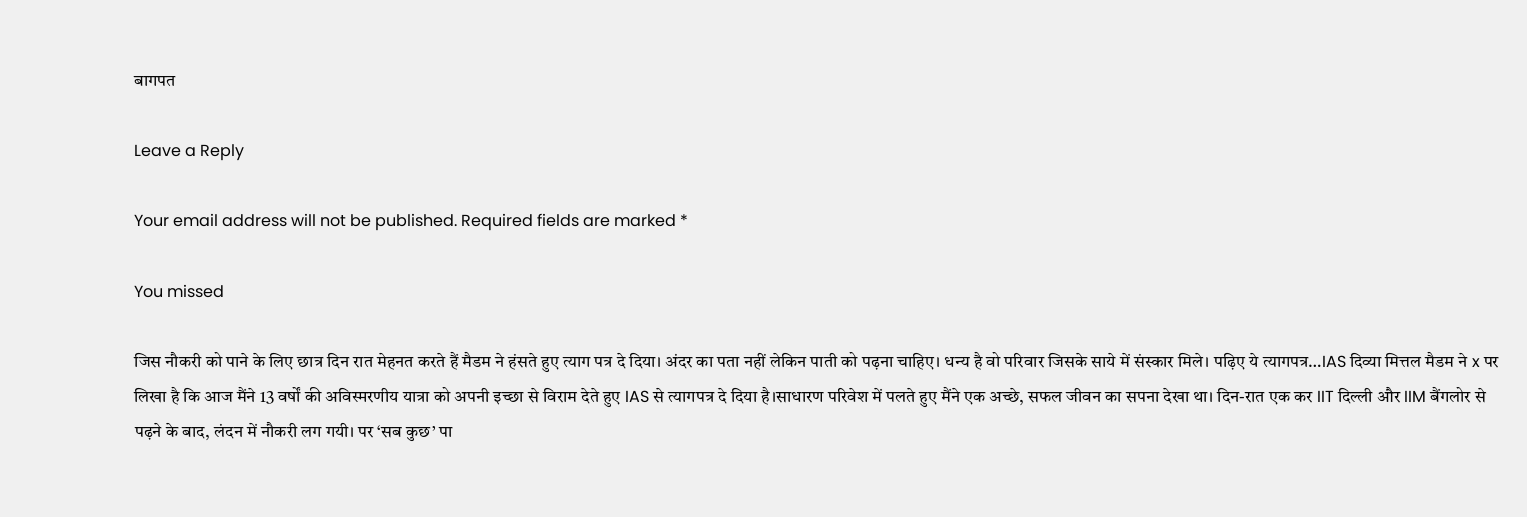बागपत

Leave a Reply

Your email address will not be published. Required fields are marked *

You missed

जिस नौकरी को पाने के लिए छात्र दिन रात मेहनत करते हैं मैडम ने हंसते हुए त्याग पत्र दे दिया। अंदर का पता नहीं लेकिन पाती को पढ़ना चाहिए। धन्य है वो परिवार जिसके साये में संस्कार मिले। पढ़िए ये त्यागपत्र…IAS दिव्या मित्तल मैडम ने x पर लिखा है कि आज मैंने 13 वर्षों की अविस्मरणीय यात्रा को अपनी इच्छा से विराम देते हुए IAS से त्यागपत्र दे दिया है।साधारण परिवेश में पलते हुए मैंने एक अच्छे, सफल जीवन का सपना देखा था। दिन-रात एक कर IIT दिल्ली और IIM बैंगलोर से पढ़ने के बाद, लंदन में नौकरी लग गयी। पर ‘सब कुछ’ पा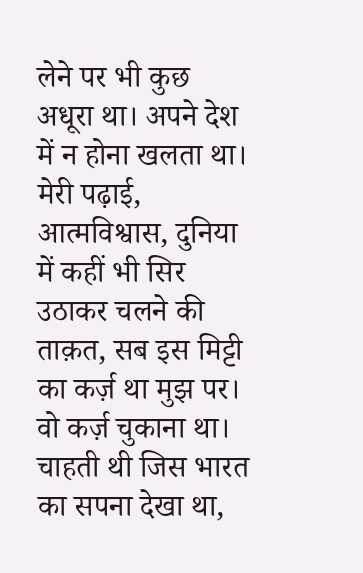लेने पर भी कुछ अधूरा था। अपने देश में न होना खलता था। मेरी पढ़ाई, आत्मविश्वास, दुनिया में कहीं भी सिर उठाकर चलने की ताक़त, सब इस मिट्टी का कर्ज़ था मुझ पर। वो कर्ज़ चुकाना था। चाहती थी जिस भारत का सपना देखा था,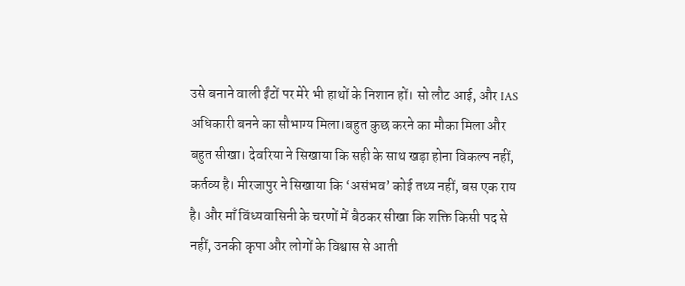उसे बनाने वाली ईंटों पर मेरे भी हाथों के निशान हों। सो लौट आई, और IAS अधिकारी बनने का सौभाग्य मिला।बहुत कुछ करने का मौका मिला और बहुत सीखा। देवरिया ने सिखाया कि सही के साथ खड़ा होना विकल्प नहीं, कर्तव्य है। मीरजापुर ने सिखाया कि ‘असंभव’ कोई तथ्य नहीं, बस एक राय है। और माँ विंध्यवासिनी के चरणों में बैठकर सीखा कि शक्ति किसी पद से नहीं, उनकी कृपा और लोगों के विश्वास से आती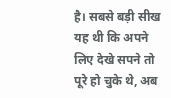है। सबसे बड़ी सीख यह थी कि अपने लिए देखे सपने तो पूरे हो चुके थे, अब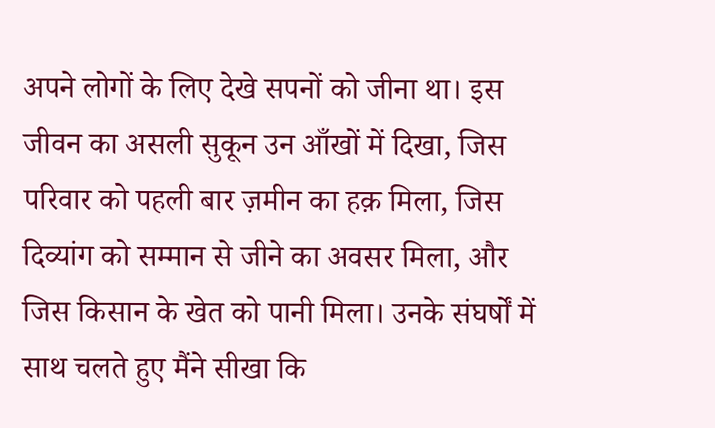अपने लोगों के लिए देखे सपनों को जीना था। इस जीवन का असली सुकून उन आँखों में दिखा, जिस परिवार को पहली बार ज़मीन का हक़ मिला, जिस दिव्यांग को सम्मान से जीने का अवसर मिला, और जिस किसान के खेत को पानी मिला। उनके संघर्षों में साथ चलते हुए मैंने सीखा कि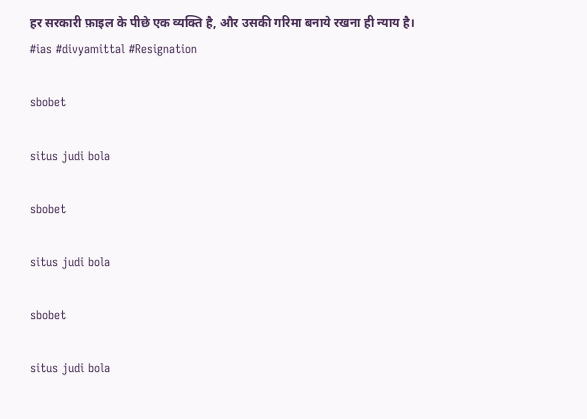हर सरकारी फ़ाइल के पीछे एक व्यक्ति है, और उसकी गरिमा बनाये रखना ही न्याय है। #ias #divyamittal #Resignation

sbobet

situs judi bola

sbobet

situs judi bola

sbobet

situs judi bola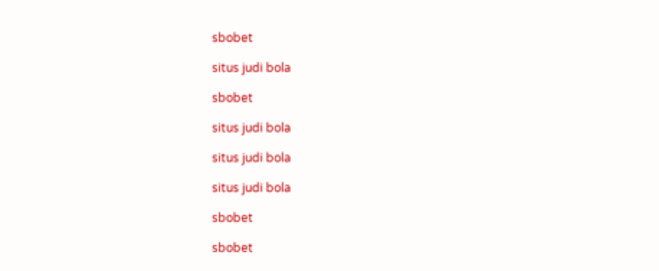sbobet

situs judi bola

sbobet

situs judi bola

situs judi bola

situs judi bola

sbobet

sbobet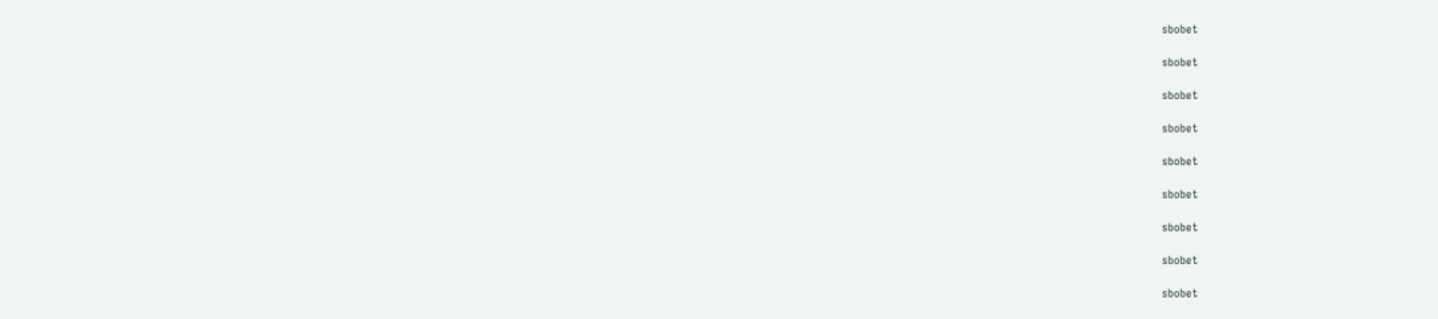sbobet

sbobet

sbobet

sbobet

sbobet

sbobet

sbobet

sbobet

sbobet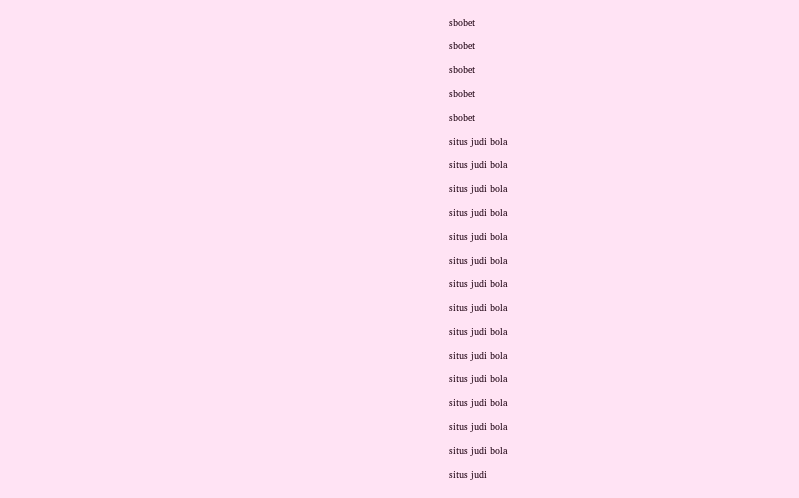sbobet

sbobet

sbobet

sbobet

sbobet

situs judi bola

situs judi bola

situs judi bola

situs judi bola

situs judi bola

situs judi bola

situs judi bola

situs judi bola

situs judi bola

situs judi bola

situs judi bola

situs judi bola

situs judi bola

situs judi bola

situs judi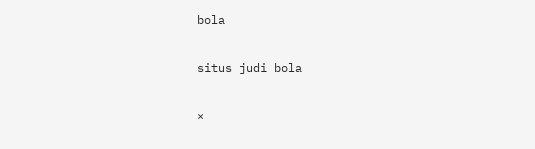bola

situs judi bola

×